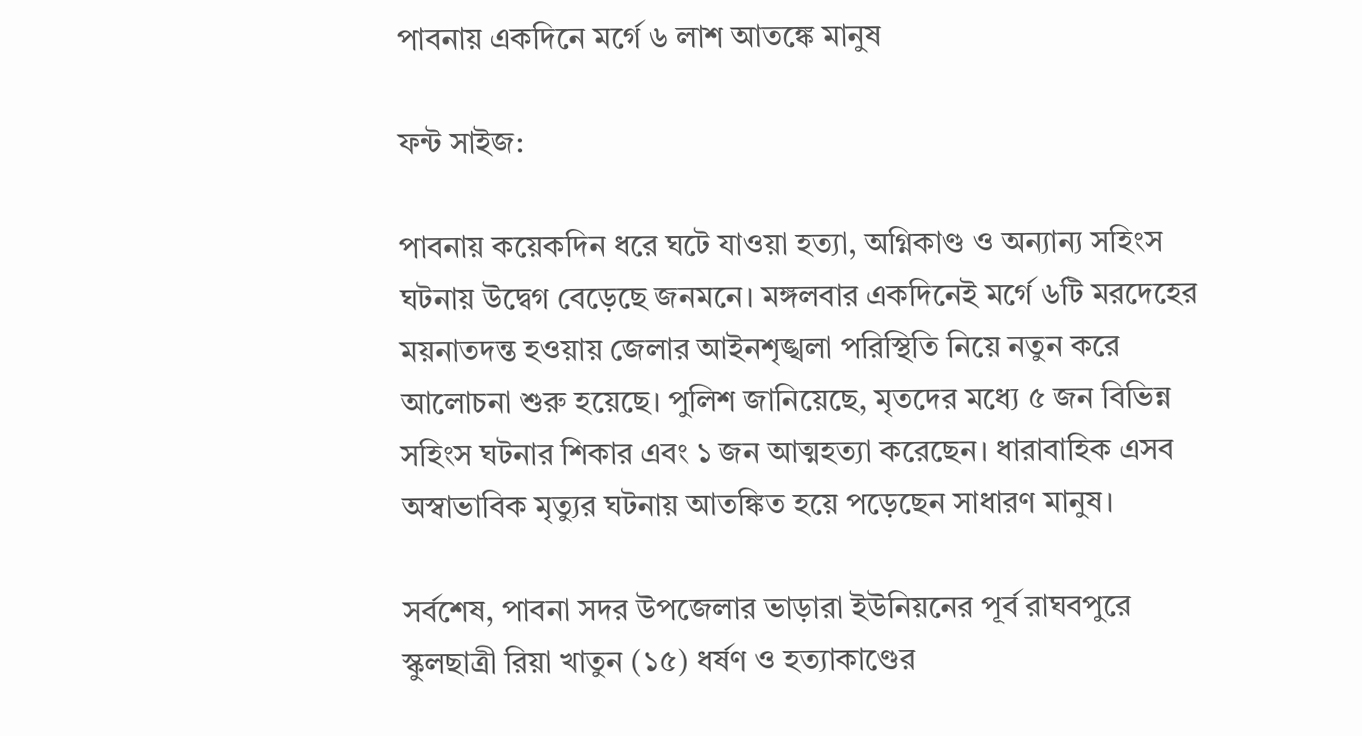পাবনায় একদিনে মর্গে ৬ লাশ আতঙ্কে মানুষ

ফন্ট সাইজ:

পাবনায় কয়েকদিন ধরে ঘটে যাওয়া হত্যা, অগ্নিকাণ্ড ও অন্যান্য সহিংস ঘটনায় উদ্বেগ বেড়েছে জনমনে। মঙ্গলবার একদিনেই মর্গে ৬টি মরদেহের ময়নাতদন্ত হওয়ায় জেলার আইনশৃঙ্খলা পরিস্থিতি নিয়ে নতুন করে আলোচনা শুরু হয়েছে। পুলিশ জানিয়েছে, মৃতদের মধ্যে ৫ জন বিভিন্ন সহিংস ঘটনার শিকার এবং ১ জন আত্মহত্যা করেছেন। ধারাবাহিক এসব অস্বাভাবিক মৃত্যুর ঘটনায় আতঙ্কিত হয়ে পড়েছেন সাধারণ মানুষ।

সর্বশেষ, পাবনা সদর উপজেলার ভাড়ারা ইউনিয়নের পূর্ব রাঘবপুরে স্কুলছাত্রী রিয়া খাতুন (১৫) ধর্ষণ ও হত্যাকাণ্ডের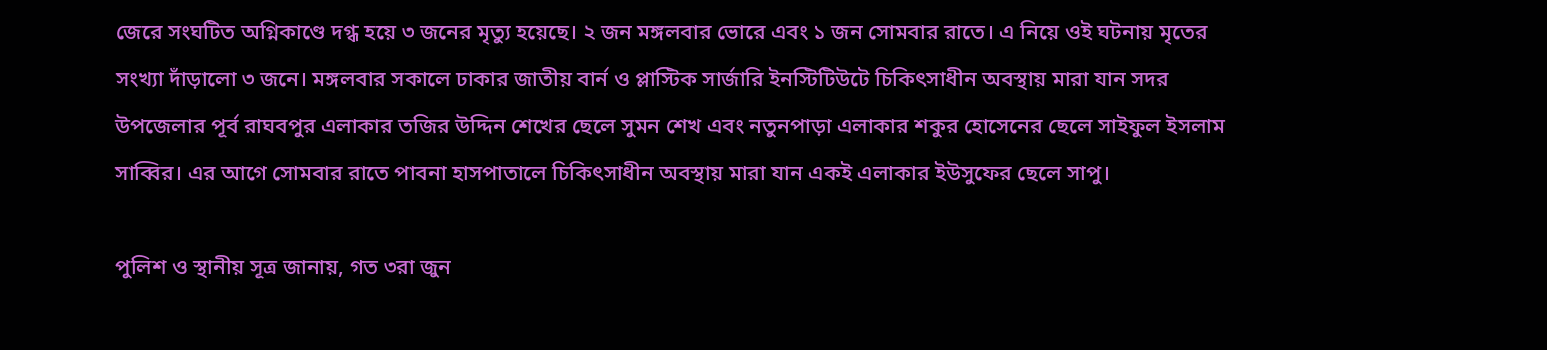জেরে সংঘটিত অগ্নিকাণ্ডে দগ্ধ হয়ে ৩ জনের মৃত্যু হয়েছে। ২ জন মঙ্গলবার ভোরে এবং ১ জন সোমবার রাতে। এ নিয়ে ওই ঘটনায় মৃতের সংখ্যা দাঁড়ালো ৩ জনে। মঙ্গলবার সকালে ঢাকার জাতীয় বার্ন ও প্লাস্টিক সার্জারি ইনস্টিটিউটে চিকিৎসাধীন অবস্থায় মারা যান সদর উপজেলার পূর্ব রাঘবপুর এলাকার তজির উদ্দিন শেখের ছেলে সুমন শেখ এবং নতুনপাড়া এলাকার শকুর হোসেনের ছেলে সাইফুল ইসলাম সাব্বির। এর আগে সোমবার রাতে পাবনা হাসপাতালে চিকিৎসাধীন অবস্থায় মারা যান একই এলাকার ইউসুফের ছেলে সাপু।

পুলিশ ও স্থানীয় সূত্র জানায়, গত ৩রা জুন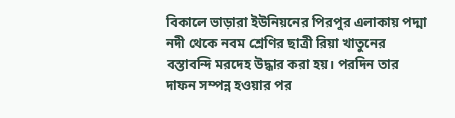বিকালে ভাড়ারা ইউনিয়নের পিরপুর এলাকায় পদ্মা নদী থেকে নবম শ্রেণির ছাত্রী রিয়া খাতুনের বস্তাবন্দি মরদেহ উদ্ধার করা হয়। পরদিন তার দাফন সম্পন্ন হওয়ার পর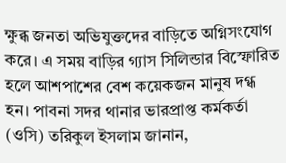ক্ষুব্ধ জনতা অভিযুক্তদের বাড়িতে অগ্নিসংযোগ করে। এ সময় বাড়ির গ্যাস সিলিন্ডার বিস্ফোরিত হলে আশপাশের বেশ কয়েকজন মানুষ দগ্ধ হন। পাবনা সদর থানার ভারপ্রাপ্ত কর্মকর্তা (ওসি) তরিকুল ইসলাম জানান,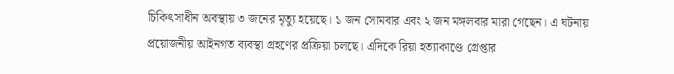চিকিৎসাধীন অবস্থায় ৩ জনের মৃত্যু হয়েছে। ১ জন সোমবার এবং ২ জন মঙ্গলবার মারা গেছেন। এ ঘটনায় প্রয়োজনীয় আইনগত ব্যবস্থা গ্রহণের প্রক্রিয়া চলছে। এদিকে রিয়া হত্যাকাণ্ডে গ্রেপ্তার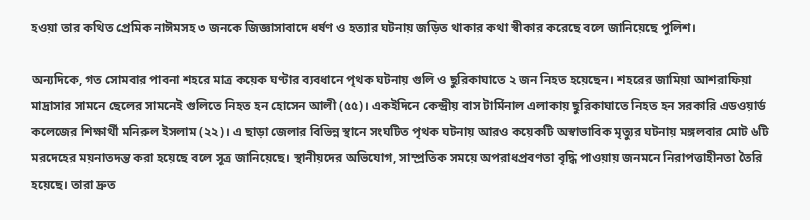হওয়া তার কথিত প্রেমিক নাঈমসহ ৩ জনকে জিজ্ঞাসাবাদে ধর্ষণ ও হত্যার ঘটনায় জড়িত থাকার কথা স্বীকার করেছে বলে জানিয়েছে পুলিশ।

অন্যদিকে, গত সোমবার পাবনা শহরে মাত্র কয়েক ঘণ্টার ব্যবধানে পৃথক ঘটনায় গুলি ও ছুরিকাঘাতে ২ জন নিহত হয়েছেন। শহরের জামিয়া আশরাফিয়া মাদ্রাসার সামনে ছেলের সামনেই গুলিতে নিহত হন হোসেন আলী (৫৫)। একইদিনে কেন্দ্রীয় বাস টার্মিনাল এলাকায় ছুরিকাঘাতে নিহত হন সরকারি এডওয়ার্ড কলেজের শিক্ষার্থী মনিরুল ইসলাম (২২)। এ ছাড়া জেলার বিভিন্ন স্থানে সংঘটিত পৃথক ঘটনায় আরও কয়েকটি অস্বাভাবিক মৃত্যুর ঘটনায় মঙ্গলবার মোট ৬টি মরদেহের ময়নাতদন্ত করা হয়েছে বলে সূত্র জানিয়েছে। স্থানীয়দের অভিযোগ, সাম্প্রতিক সময়ে অপরাধপ্রবণতা বৃদ্ধি পাওয়ায় জনমনে নিরাপত্তাহীনতা তৈরি হয়েছে। তারা দ্রুত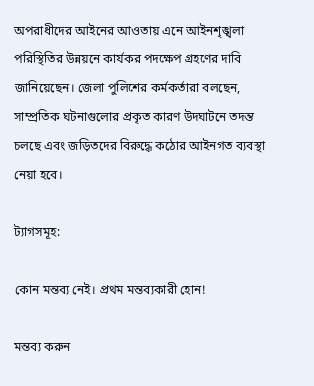অপরাধীদের আইনের আওতায় এনে আইনশৃঙ্খলা পরিস্থিতির উন্নয়নে কার্যকর পদক্ষেপ গ্রহণের দাবি জানিয়েছেন। জেলা পুলিশের কর্মকর্তারা বলছেন, সাম্প্রতিক ঘটনাগুলোর প্রকৃত কারণ উদ্ঘাটনে তদন্ত চলছে এবং জড়িতদের বিরুদ্ধে কঠোর আইনগত ব্যবস্থা নেয়া হবে।

ট্যাগসমূহ:

কোন মন্তব্য নেই। প্রথম মন্তব্যকারী হোন!

মন্তব্য করুন